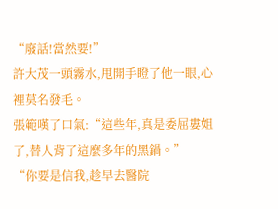“廢話!當然要!”
許大茂一頭霧水,甩開手瞪了他一眼,心裡莫名發毛。
張範嘆了口氣:“這些年,真是委屈婁姐了,替人背了這麼多年的黑鍋。”
“你要是信我,趁早去醫院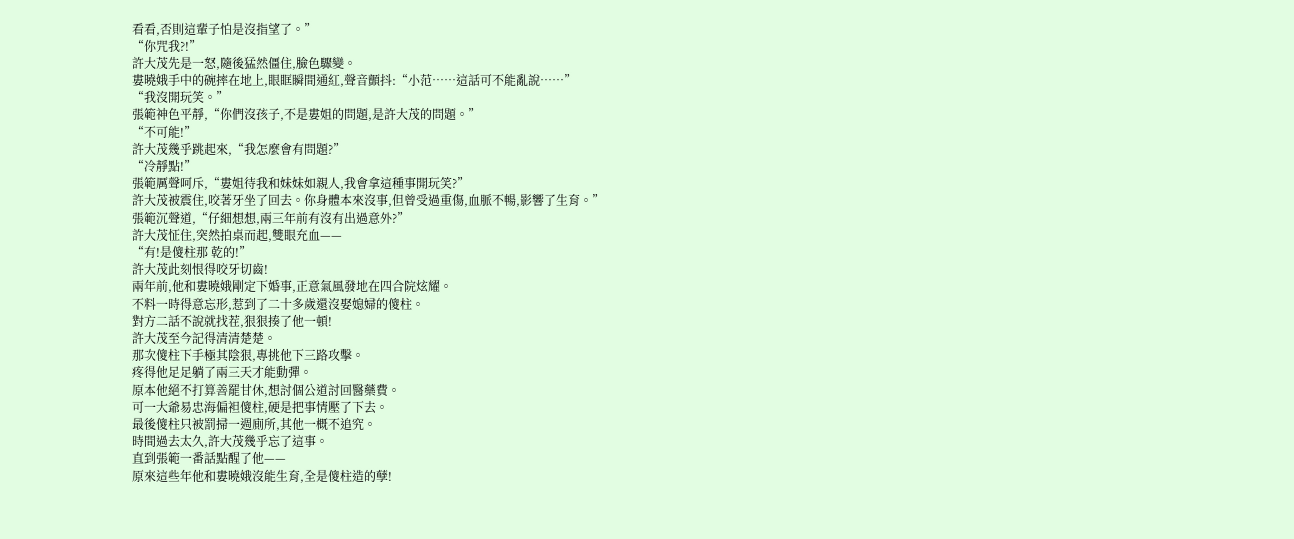看看,否則這輩子怕是沒指望了。”
“你咒我?!”
許大茂先是一怒,隨後猛然僵住,臉色驟變。
婁曉娥手中的碗摔在地上,眼眶瞬間通紅,聲音顫抖:“小范……這話可不能亂說……”
“我沒開玩笑。”
張範神色平靜,“你們沒孩子,不是婁姐的問題,是許大茂的問題。”
“不可能!”
許大茂幾乎跳起來,“我怎麼會有問題?”
“冷靜點!”
張範厲聲呵斥,“婁姐待我和妹妹如親人,我會拿這種事開玩笑?”
許大茂被震住,咬著牙坐了回去。你身體本來沒事,但曾受過重傷,血脈不暢,影響了生育。”
張範沉聲道,“仔細想想,兩三年前有沒有出過意外?”
許大茂怔住,突然拍桌而起,雙眼充血——
“有!是傻柱那 乾的!”
許大茂此刻恨得咬牙切齒!
兩年前,他和婁曉娥剛定下婚事,正意氣風發地在四合院炫耀。
不料一時得意忘形,惹到了二十多歲還沒娶媳婦的傻柱。
對方二話不說就找茬,狠狠揍了他一頓!
許大茂至今記得清清楚楚。
那次傻柱下手極其陰狠,專挑他下三路攻擊。
疼得他足足躺了兩三天才能動彈。
原本他絕不打算善罷甘休,想討個公道討回醫藥費。
可一大爺易忠海偏袒傻柱,硬是把事情壓了下去。
最後傻柱只被罰掃一週廁所,其他一概不追究。
時間過去太久,許大茂幾乎忘了這事。
直到張範一番話點醒了他——
原來這些年他和婁曉娥沒能生育,全是傻柱造的孽!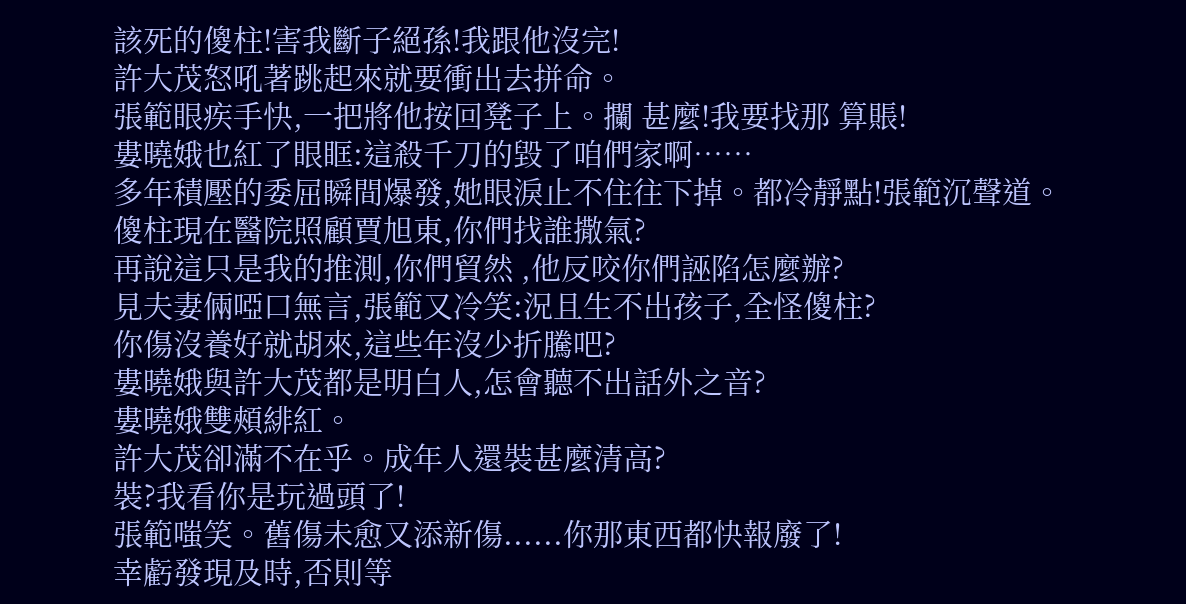該死的傻柱!害我斷子絕孫!我跟他沒完!
許大茂怒吼著跳起來就要衝出去拼命。
張範眼疾手快,一把將他按回凳子上。攔 甚麼!我要找那 算賬!
婁曉娥也紅了眼眶:這殺千刀的毀了咱們家啊……
多年積壓的委屈瞬間爆發,她眼淚止不住往下掉。都冷靜點!張範沉聲道。傻柱現在醫院照顧賈旭東,你們找誰撒氣?
再說這只是我的推測,你們貿然 ,他反咬你們誣陷怎麼辦?
見夫妻倆啞口無言,張範又冷笑:況且生不出孩子,全怪傻柱?
你傷沒養好就胡來,這些年沒少折騰吧?
婁曉娥與許大茂都是明白人,怎會聽不出話外之音?
婁曉娥雙頰緋紅。
許大茂卻滿不在乎。成年人還裝甚麼清高?
裝?我看你是玩過頭了!
張範嗤笑。舊傷未愈又添新傷......你那東西都快報廢了!
幸虧發現及時,否則等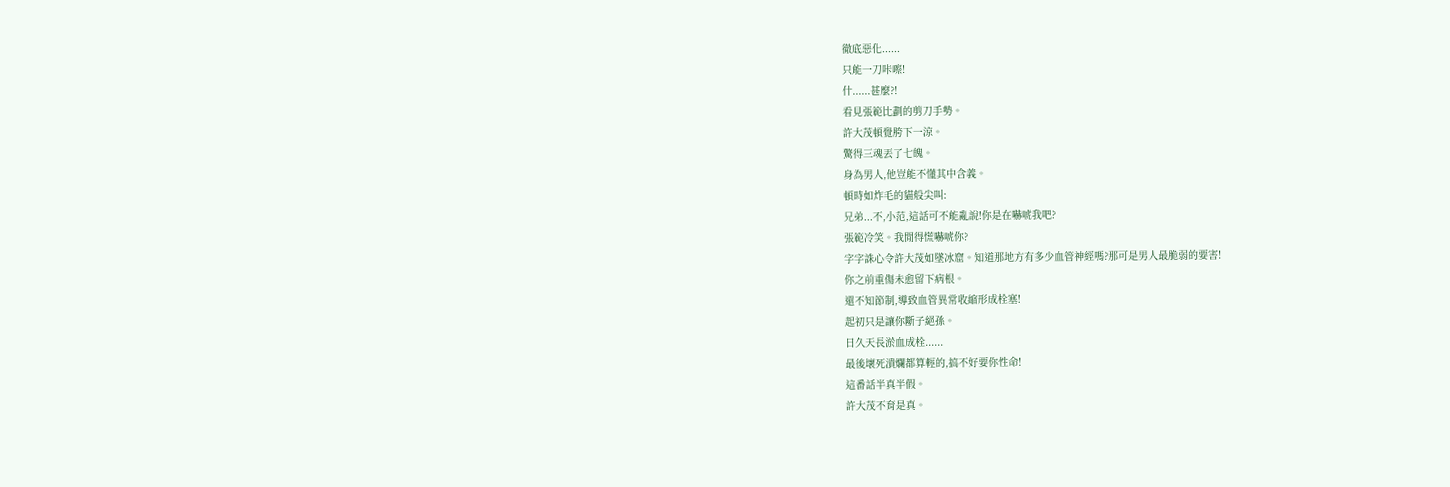徹底惡化......
只能一刀咔嚓!
什......甚麼?!
看見張範比劃的剪刀手勢。
許大茂頓覺胯下一涼。
驚得三魂丟了七魄。
身為男人,他豈能不懂其中含義。
頓時如炸毛的貓般尖叫:
兄弟...不,小范,這話可不能亂說!你是在嚇唬我吧?
張範冷笑。我閒得慌嚇唬你?
字字誅心令許大茂如墜冰窟。知道那地方有多少血管神經嗎?那可是男人最脆弱的要害!
你之前重傷未愈留下病根。
還不知節制,導致血管異常收縮形成栓塞!
起初只是讓你斷子絕孫。
日久天長淤血成栓......
最後壞死潰爛都算輕的,搞不好要你性命!
這番話半真半假。
許大茂不育是真。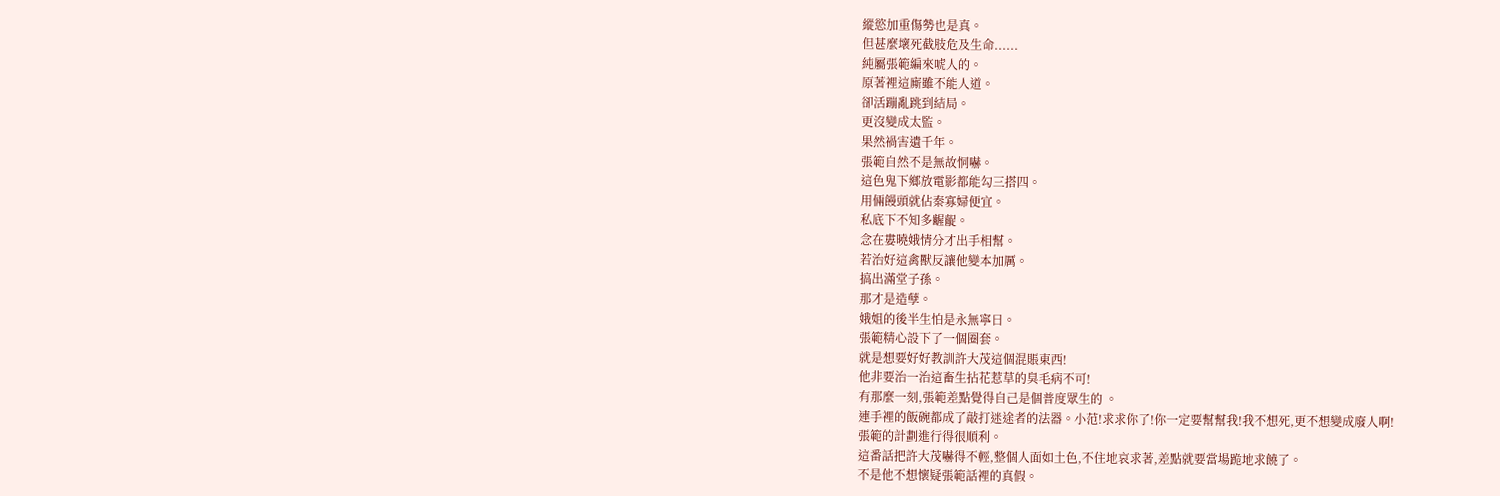縱慾加重傷勢也是真。
但甚麼壞死截肢危及生命......
純屬張範編來唬人的。
原著裡這廝雖不能人道。
卻活蹦亂跳到結局。
更沒變成太監。
果然禍害遺千年。
張範自然不是無故恫嚇。
這色鬼下鄉放電影都能勾三搭四。
用倆饅頭就佔秦寡婦便宜。
私底下不知多齷齪。
念在婁曉娥情分才出手相幫。
若治好這禽獸反讓他變本加厲。
搞出滿堂子孫。
那才是造孽。
娥姐的後半生怕是永無寧日。
張範精心設下了一個圈套。
就是想要好好教訓許大茂這個混賬東西!
他非要治一治這畜生拈花惹草的臭毛病不可!
有那麼一刻,張範差點覺得自己是個普度眾生的 。
連手裡的飯碗都成了敲打迷途者的法器。小范!求求你了!你一定要幫幫我!我不想死,更不想變成廢人啊!
張範的計劃進行得很順利。
這番話把許大茂嚇得不輕,整個人面如土色,不住地哀求著,差點就要當場跪地求饒了。
不是他不想懷疑張範話裡的真假。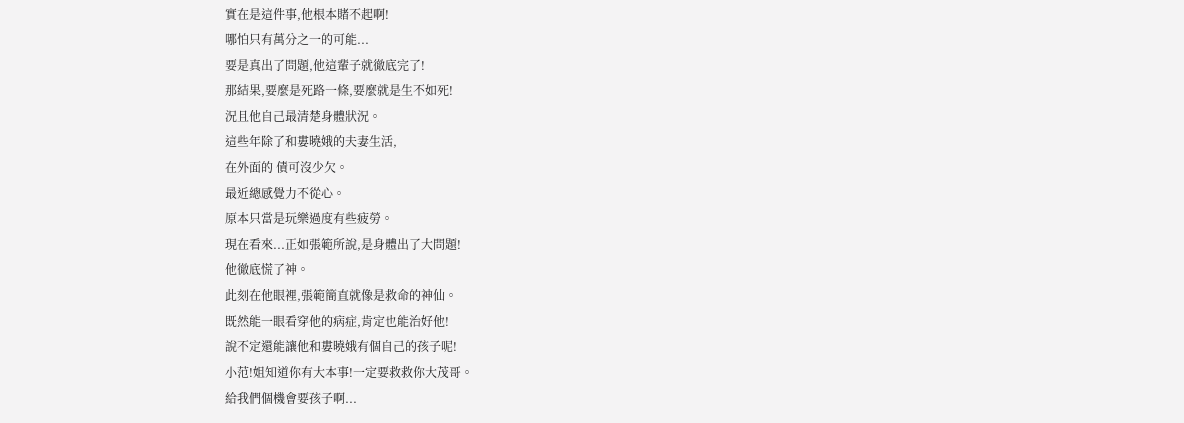實在是這件事,他根本賭不起啊!
哪怕只有萬分之一的可能...
要是真出了問題,他這輩子就徹底完了!
那結果,要麼是死路一條,要麼就是生不如死!
況且他自己最清楚身體狀況。
這些年除了和婁曉娥的夫妻生活,
在外面的 債可沒少欠。
最近總感覺力不從心。
原本只當是玩樂過度有些疲勞。
現在看來...正如張範所說,是身體出了大問題!
他徹底慌了神。
此刻在他眼裡,張範簡直就像是救命的神仙。
既然能一眼看穿他的病症,肯定也能治好他!
說不定還能讓他和婁曉娥有個自己的孩子呢!
小范!姐知道你有大本事!一定要救救你大茂哥。
給我們個機會要孩子啊...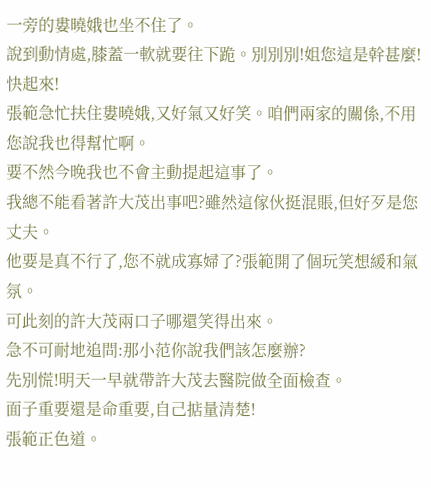一旁的婁曉娥也坐不住了。
說到動情處,膝蓋一軟就要往下跪。別別別!姐您這是幹甚麼!快起來!
張範急忙扶住婁曉娥,又好氣又好笑。咱們兩家的關係,不用您說我也得幫忙啊。
要不然今晚我也不會主動提起這事了。
我總不能看著許大茂出事吧?雖然這傢伙挺混賬,但好歹是您丈夫。
他要是真不行了,您不就成寡婦了?張範開了個玩笑想緩和氣氛。
可此刻的許大茂兩口子哪還笑得出來。
急不可耐地追問:那小范你說我們該怎麼辦?
先別慌!明天一早就帶許大茂去醫院做全面檢查。
面子重要還是命重要,自己掂量清楚!
張範正色道。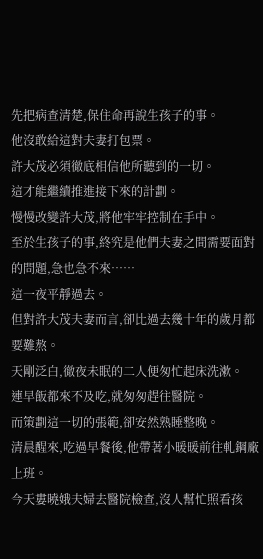先把病查清楚,保住命再說生孩子的事。
他沒敢給這對夫妻打包票。
許大茂必須徹底相信他所聽到的一切。
這才能繼續推進接下來的計劃。
慢慢改變許大茂,將他牢牢控制在手中。
至於生孩子的事,終究是他們夫妻之間需要面對的問題,急也急不來……
這一夜平靜過去。
但對許大茂夫妻而言,卻比過去幾十年的歲月都要難熬。
天剛泛白,徹夜未眠的二人便匆忙起床洗漱。
連早飯都來不及吃,就匆匆趕往醫院。
而策劃這一切的張範,卻安然熟睡整晚。
清晨醒來,吃過早餐後,他帶著小暖暖前往軋鋼廠上班。
今天婁曉娥夫婦去醫院檢查,沒人幫忙照看孩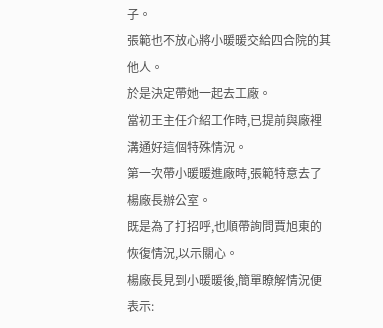子。
張範也不放心將小暖暖交給四合院的其他人。
於是決定帶她一起去工廠。
當初王主任介紹工作時,已提前與廠裡溝通好這個特殊情況。
第一次帶小暖暖進廠時,張範特意去了楊廠長辦公室。
既是為了打招呼,也順帶詢問賈旭東的恢復情況,以示關心。
楊廠長見到小暖暖後,簡單瞭解情況便表示: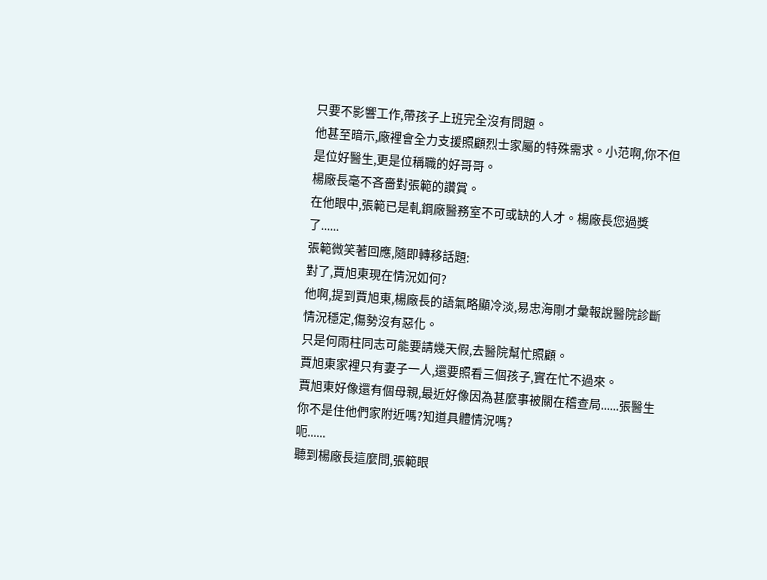只要不影響工作,帶孩子上班完全沒有問題。
他甚至暗示,廠裡會全力支援照顧烈士家屬的特殊需求。小范啊,你不但是位好醫生,更是位稱職的好哥哥。
楊廠長毫不吝嗇對張範的讚賞。
在他眼中,張範已是軋鋼廠醫務室不可或缺的人才。楊廠長您過獎了......
張範微笑著回應,隨即轉移話題:
對了,賈旭東現在情況如何?
他啊,提到賈旭東,楊廠長的語氣略顯冷淡,易忠海剛才彙報說醫院診斷情況穩定,傷勢沒有惡化。
只是何雨柱同志可能要請幾天假,去醫院幫忙照顧。
賈旭東家裡只有妻子一人,還要照看三個孩子,實在忙不過來。
賈旭東好像還有個母親,最近好像因為甚麼事被關在稽查局......張醫生你不是住他們家附近嗎?知道具體情況嗎?
呃......
聽到楊廠長這麼問,張範眼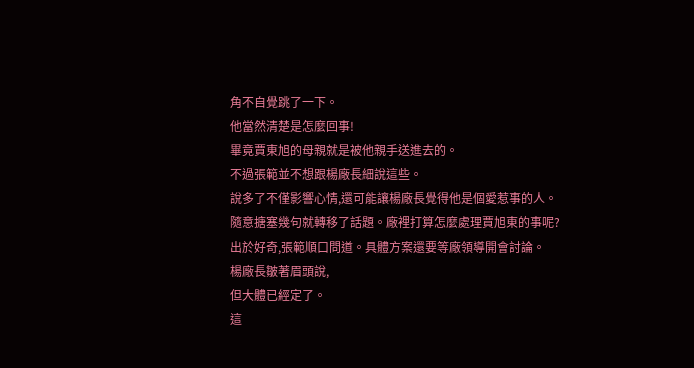角不自覺跳了一下。
他當然清楚是怎麼回事!
畢竟賈東旭的母親就是被他親手送進去的。
不過張範並不想跟楊廠長細說這些。
說多了不僅影響心情,還可能讓楊廠長覺得他是個愛惹事的人。
隨意搪塞幾句就轉移了話題。廠裡打算怎麼處理賈旭東的事呢?
出於好奇,張範順口問道。具體方案還要等廠領導開會討論。
楊廠長皺著眉頭說,
但大體已經定了。
這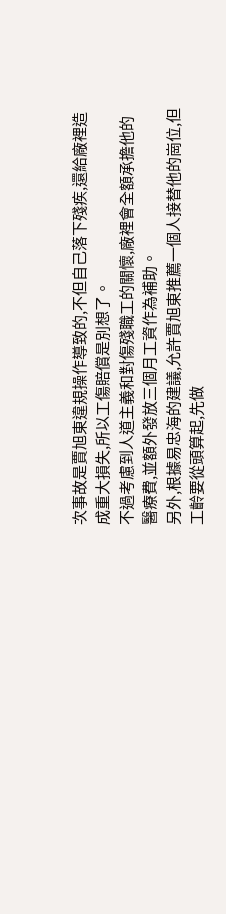次事故是賈旭東違規操作導致的,不但自己落下殘疾,還給廠裡造成重大損失,所以工傷賠償是別想了。
不過考慮到人道主義和對傷殘職工的關懷,廠裡會全額承擔他的醫療費,並額外發放三個月工資作為補助。
另外,根據易忠海的建議,允許賈旭東推薦一個人接替他的崗位,但工齡要從頭算起,先做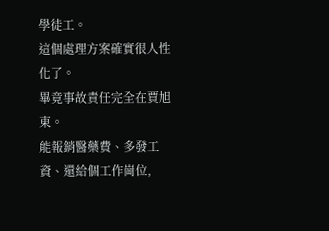學徒工。
這個處理方案確實很人性化了。
畢竟事故責任完全在賈旭東。
能報銷醫藥費、多發工資、還給個工作崗位,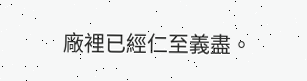廠裡已經仁至義盡。